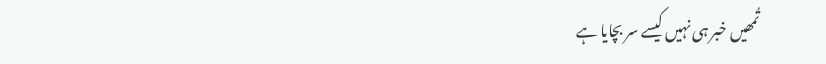تُمھیں خبر ہی نہیں کیسے سر بچایا ہے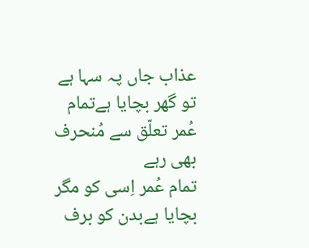عذاب جاں پہ سہا ہے تو گھر بچایا ہےتمام عُمر تعلّق سے مُنحرف بھی رہے
تمام عُمر اِسی کو مگر بچایا ہےبدن کو برف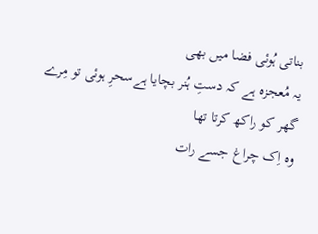بناتی ہُوئی فضا میں بھی
یہ مُعجزہ ہے کہ دستِ ہُنر بچایا ہےسحرِ ہوئی تو مِرے گھر کو راکھ کرتا تھا
وہ اِک چراغ جسے رات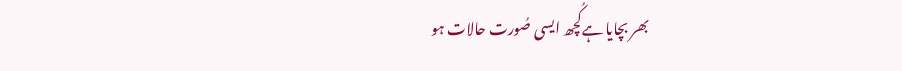بھر بچایا ہےکُچھ ایسی صُورت حالات ہو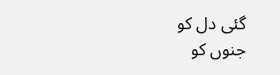گئی دل کو
جنوں کو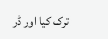ترک کیا اور ڈر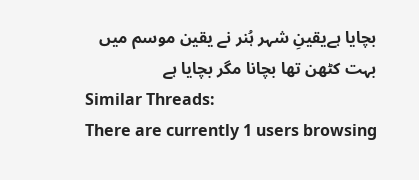بچایا ہےیقینِ شہر ہُنر نے یقین موسم میں
بہت کٹھن تھا بچانا مگر بچایا ہے
Similar Threads:
There are currently 1 users browsing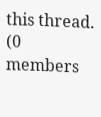this thread. (0 members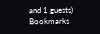and 1 guests)
Bookmarks